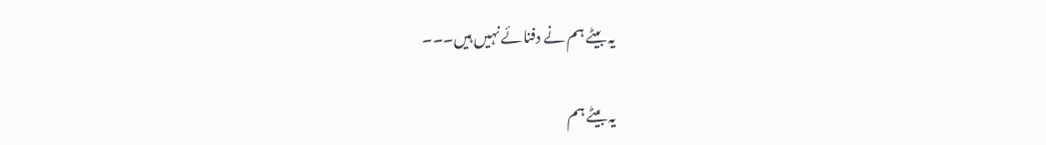یہ بیٹے ہم نے دفنائے نہیں ہیں۔۔۔

یہ بیٹے ہم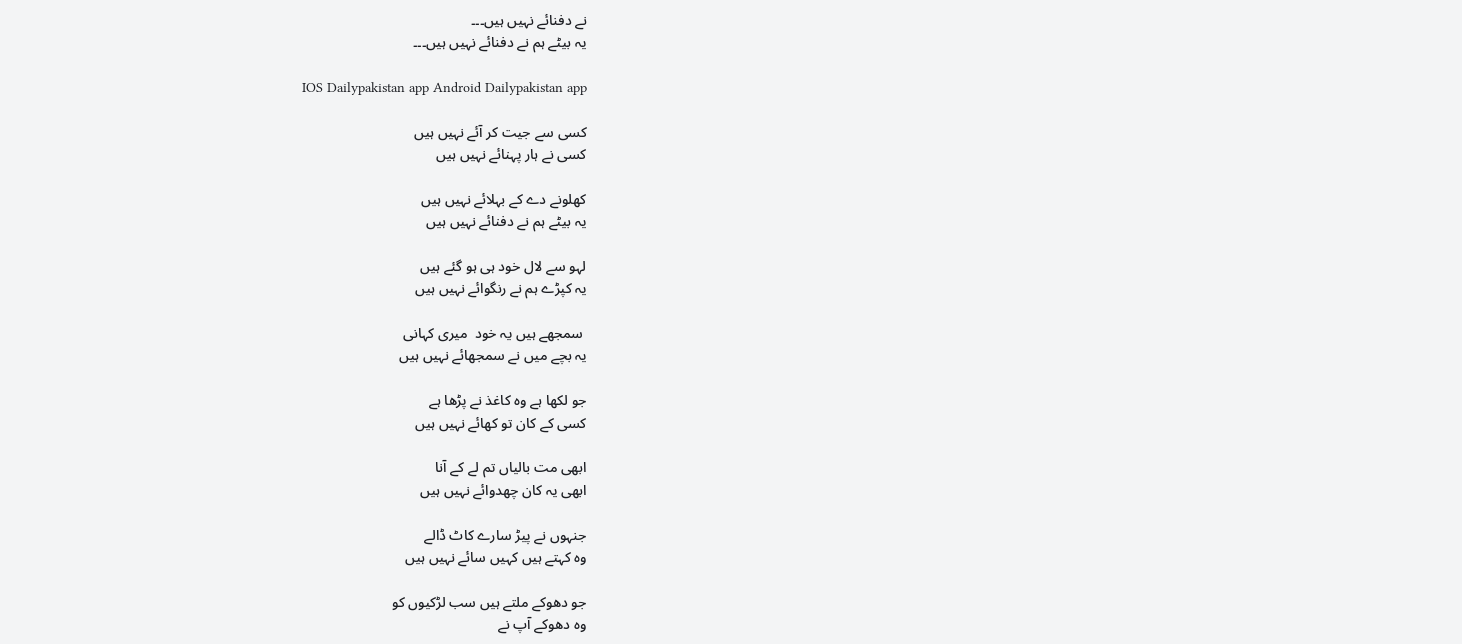نے دفنائے نہیں ہیں۔۔۔
یہ بیٹے ہم نے دفنائے نہیں ہیں۔۔۔

  IOS Dailypakistan app Android Dailypakistan app

کسی سے جیت کر آئے نہیں ہیں
کسی نے ہار پہنائے نہیں ہیں

کھلونے دے کے بہلائے نہیں ہیں
یہ بیٹے ہم نے دفنائے نہیں ہیں

لہو سے لال خود ہی ہو گئے ہیں
یہ کپڑے ہم نے رنگوائے نہیں ہیں

 سمجھے ہیں یہ خود  میری کہانی
یہ بچے میں نے سمجھائے نہیں ہیں

جو لکھا ہے وہ کاغذ نے پڑھا ہے
کسی کے کان تو کھائے نہیں ہیں

ابھی مت بالیاں تم لے کے آنا
ابھی یہ کان چھدوائے نہیں ہیں

جنہوں نے پیڑ سارے کاٹ ڈالے
وہ کہتے ہیں کہیں سائے نہیں ہیں

جو دھوکے ملتے ہیں سب لڑکیوں کو
وہ دھوکے آپ نے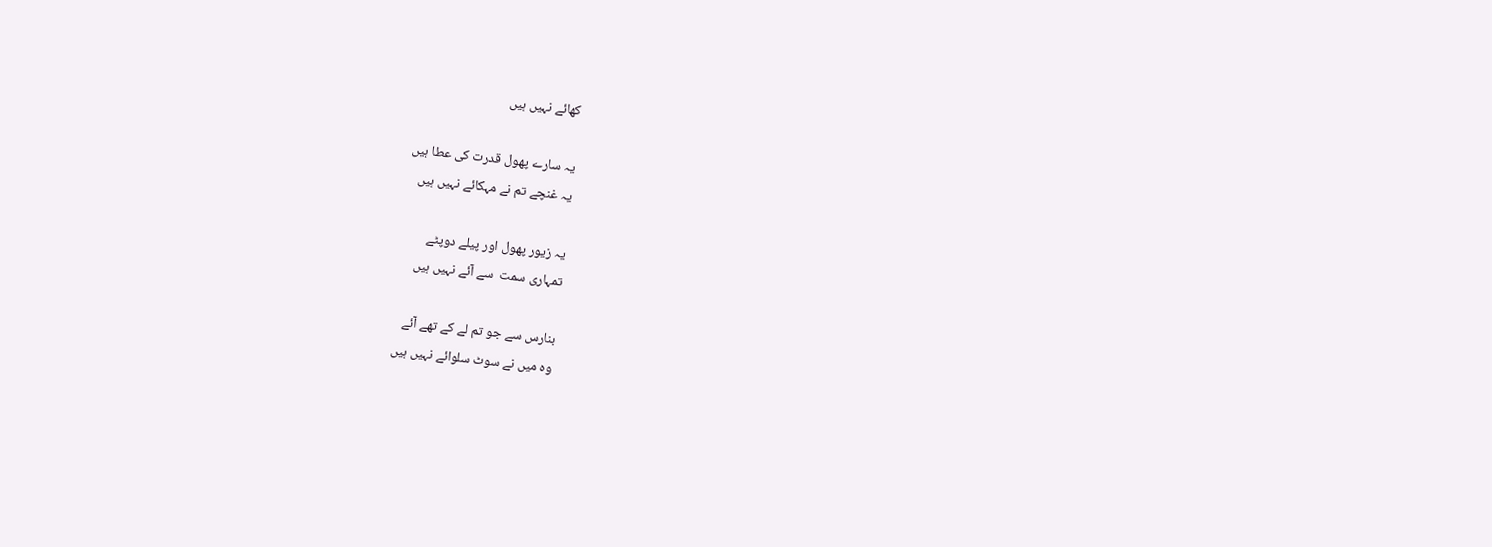کھائے نہیں ہیں

یہ سارے پھول قدرت کی عطا ہیں
یہ غنچے تم نے مہکائے نہیں ہیں

یہ زیور پھول اور پیلے دوپٹے
تمہاری سمت  سے آئے نہیں ہیں

بنارس سے جو تم لے کے تھے آئے
وہ میں نے سوٹ سلوائے نہیں ہیں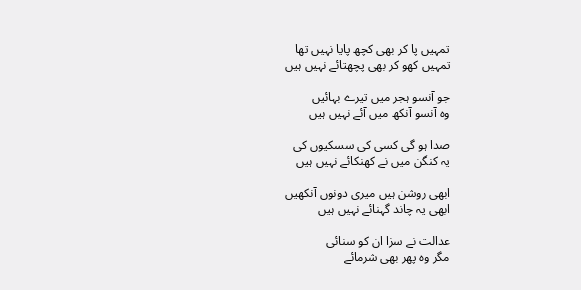تمہیں پا کر بھی کچھ پایا نہیں تھا
تمہیں کھو کر بھی پچھتائے نہیں ہیں

جو آنسو ہجر میں تیرے بہائیں
وہ آنسو آنکھ میں آئے نہیں ہیں

صدا ہو گی کسی کی سسکیوں کی
یہ کنگن میں نے کھنکائے نہیں ہیں

ابھی روشن ہیں میری دونوں آنکھیں
ابھی یہ چاند گہنائے نہیں ہیں

عدالت نے سزا ان کو سنائی
مگر وہ پھر بھی شرمائے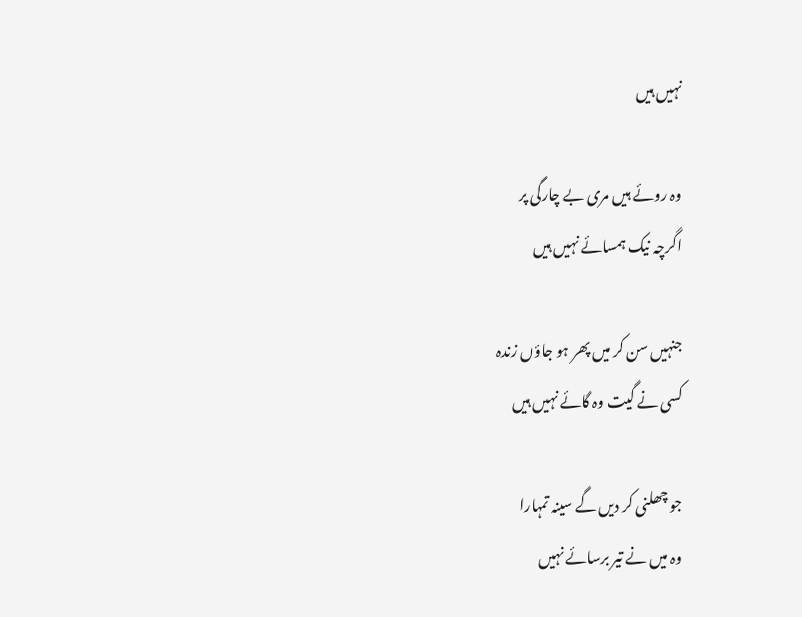نہیں ہیں

وہ روئے ہیں مری بے چارگی پر
اگرچہ نیک ہمسائے نہیں ہیں

جنہیں سن کر میں پھر ہو جاؤں زندہ
کسی نے گیت وہ گائے نہیں ہیں

جو چھلنی کر دیں گے سینہ تمہارا
وہ میں نے تیر برسائے نہیں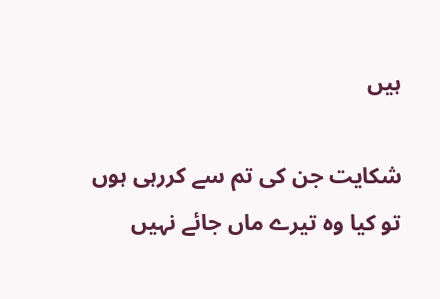ہیں

شکایت جن کی تم سے کررہی ہوں
تو کیا وہ تیرے ماں جائے نہیں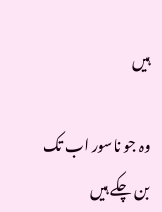ہیں

وہ جو ناسور اب تک بن چکے ہیں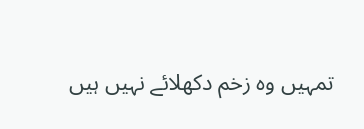تمہیں وہ زخم دکھلائے نہیں ہیں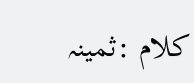کلام :ثمینہ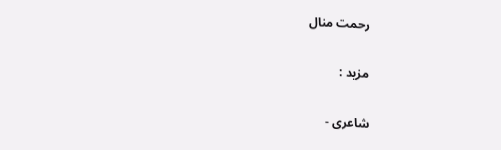رحمت منال

مزید :

شاعری -